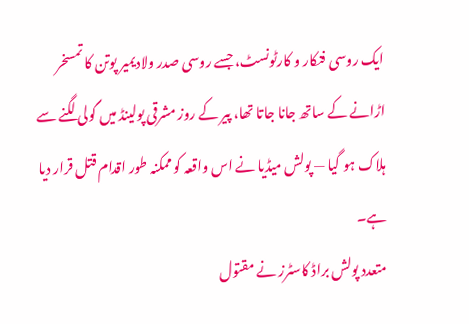ایک روسی فنکار و کارٹونسٹ، جسے روسی صدر ولادیمیر پوتن کا تمسخر اڑانے کے ساتھ جانا جاتا تھا، پیر کے روز مشرقی پولینڈ میں گولی لگنے سے ہلاک ہو گیا — پولش میڈیا نے اس واقعہ کو ممکنہ طور اقدام قتل قرار دیا ہے۔
متعدد پولش براڈ کاسٹرز نے مقتول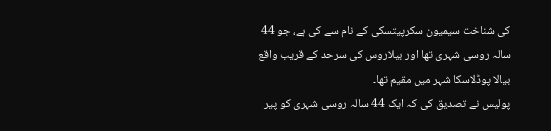کی شناخت سیمیون سکرپیتسکی کے نام سے کی ہے، جو 44 سالہ روسی شہری تھا اور بیلاروس کی سرحد کے قریب واقع بیالا پوڈلاسکا شہر میں مقیم تھا۔
پولیس نے تصدیق کی کہ ایک 44 سالہ روسی شہری کو پیر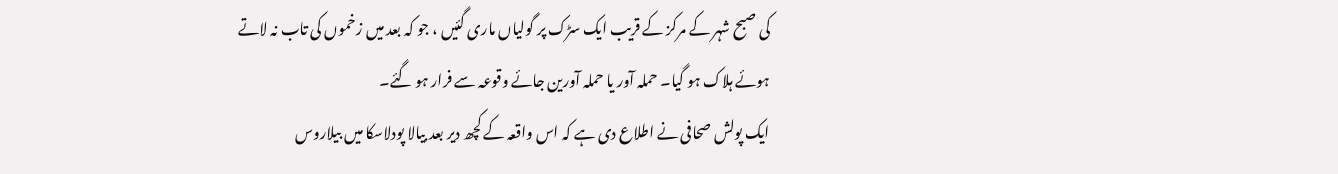کی صبح شہر کے مرکز کے قریب ایک سڑک پر گولیاں ماری گئیں ، جو کہ بعد میں زخموں کی تاب نہ لاتے ہوئے ہلاک ہو گیا۔ حملہ آور یا حملہ آورین جائے وقوعہ سے فرار ہو گئے۔
ایک پولش صحافی نے اطلاع دی ہے کہ اس واقعہ کے کچھ دیر بعد بیالا پودلاسکا میں بیلاروس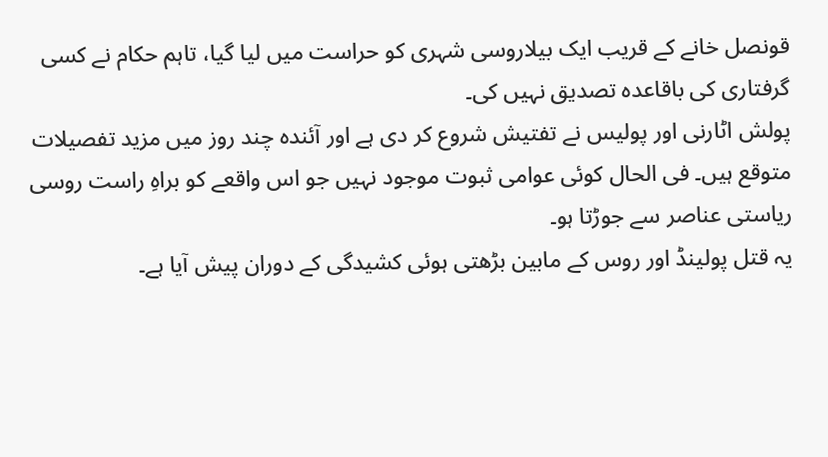قونصل خانے کے قریب ایک بیلاروسی شہری کو حراست میں لیا گیا، تاہم حکام نے کسی گرفتاری کی باقاعدہ تصدیق نہیں کی۔
پولش اٹارنی اور پولیس نے تفتیش شروع کر دی ہے اور آئندہ چند روز میں مزید تفصیلات متوقع ہیں۔ فی الحال کوئی عوامی ثبوت موجود نہیں جو اس واقعے کو براہِ راست روسی ریاستی عناصر سے جوڑتا ہو۔
یہ قتل پولینڈ اور روس کے مابین بڑھتی ہوئی کشیدگی کے دوران پیش آیا ہے۔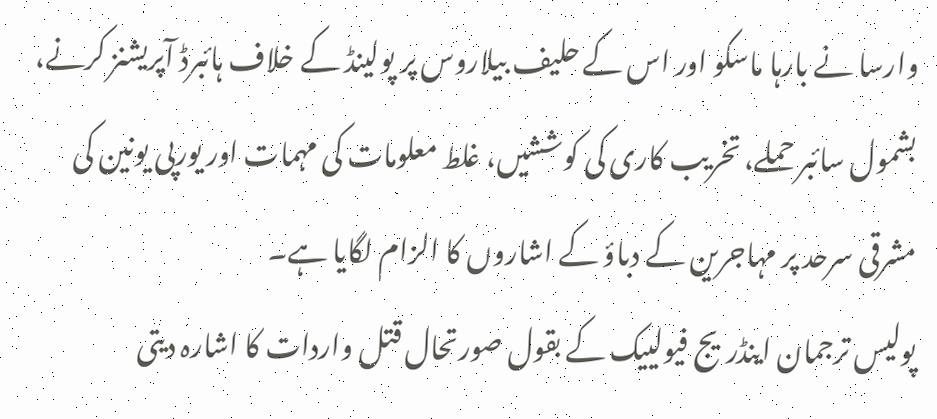وارسا نے بارہا ماسکو اور اس کے حلیف بیلاروس پر پولینڈ کے خلاف ہائبرڈ آپریشنز کرنے، بشمول سائبر حملے، تخریب کاری کی کوششیں، غلط معلومات کی مہمات اور یورپی یونین کی مشرقی سرحد پر مہاجرین کے دباؤ کے اشاروں کا الزام لگایا ہے۔
پولیس ترجمان اینڈریج فیولییک کے بقول صورتحال قتل واردات کا اشارہ دیتی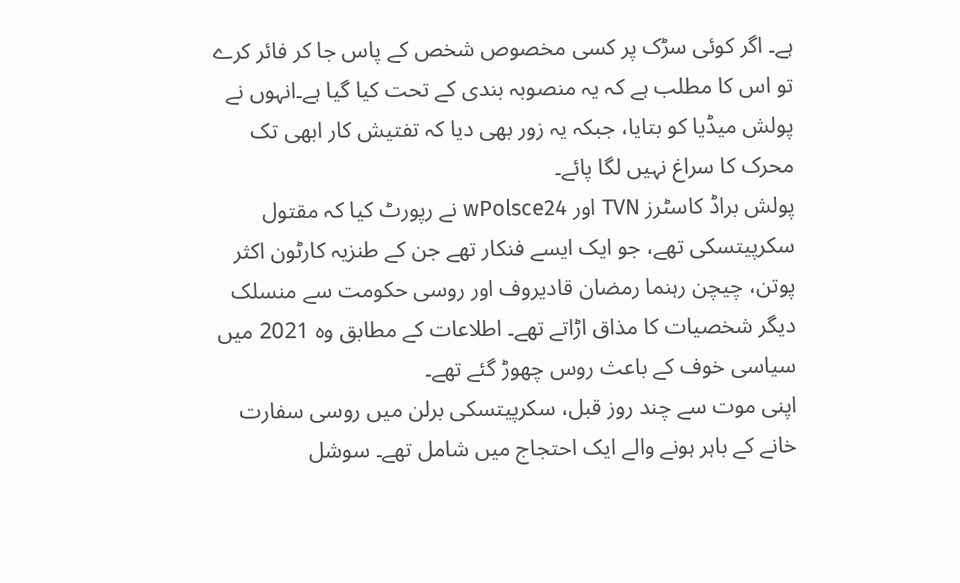ہے۔ اگر کوئی سڑک پر کسی مخصوص شخص کے پاس جا کر فائر کرے تو اس کا مطلب ہے کہ یہ منصوبہ بندی کے تحت کیا گیا ہے۔انہوں نے پولش میڈیا کو بتایا، جبکہ یہ زور بھی دیا کہ تفتیش کار ابھی تک محرک کا سراغ نہیں لگا پائے۔
پولش براڈ کاسٹرز TVN اور wPolsce24 نے رپورٹ کیا کہ مقتول سکرپیتسکی تھے، جو ایک ایسے فنکار تھے جن کے طنزیہ کارٹون اکثر پوتن، چیچن رہنما رمضان قادیروف اور روسی حکومت سے منسلک دیگر شخصیات کا مذاق اڑاتے تھے۔ اطلاعات کے مطابق وہ 2021 میں سیاسی خوف کے باعث روس چھوڑ گئے تھے۔
اپنی موت سے چند روز قبل، سکرپیتسکی برلن میں روسی سفارت خانے کے باہر ہونے والے ایک احتجاج میں شامل تھے۔ سوشل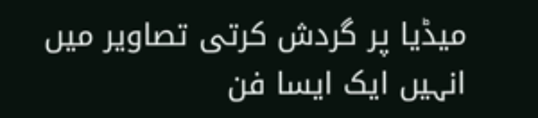میڈیا پر گردش کرتی تصاویر میں انہیں ایک ایسا فن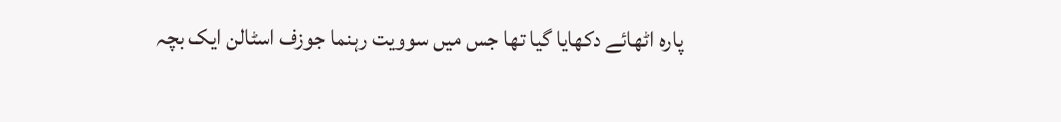پارہ اٹھائے دکھایا گیا تھا جس میں سوویت رہنما جوزف اسٹالن ایک بچہ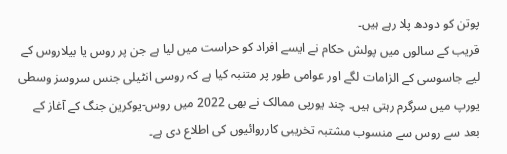پوتن کو دودھ پلا رہے ہیں۔
قریب کے سالوں میں پولش حکام نے ایسے افراد کو حراست میں لیا ہے جن پر روس یا بیلاروس کے لیے جاسوسی کے الزامات لگے اور عوامی طور پر متنبہ کیا ہے کہ روسی انٹیلی جنس سروسز وسطی یورپ میں سرگرم رہتی ہیں۔ چند یورپی ممالک نے بھی 2022 میں روس-یوکرین جنگ کے آغاز کے بعد سے روس سے منسوب مشتبہ تخریبی کارروائیوں کی اطلاع دی ہے۔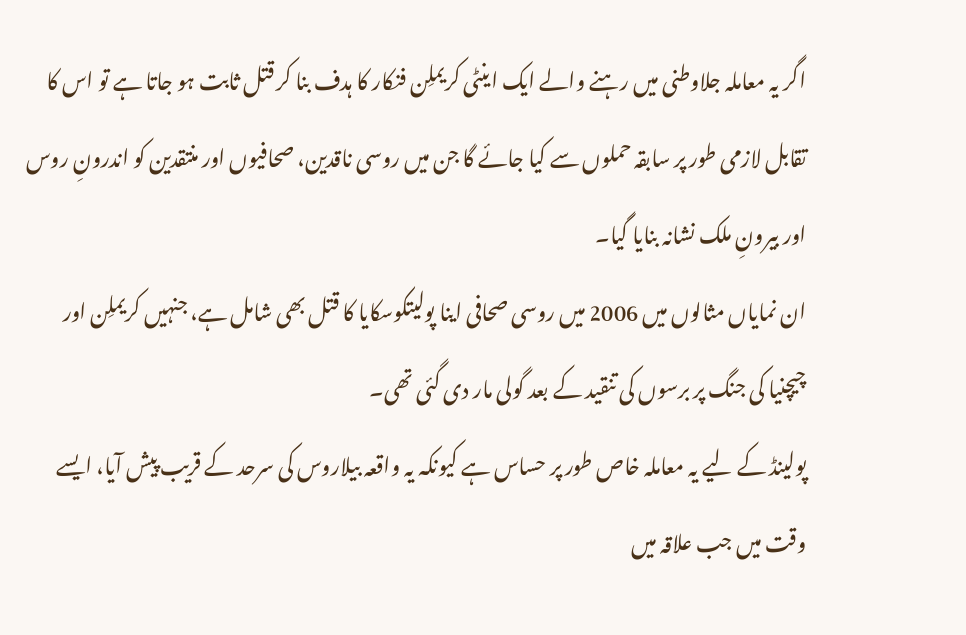اگر یہ معاملہ جلاوطنی میں رہنے والے ایک اینٹی کریملِن فنکار کا ہدف بنا کر قتل ثابت ہو جاتا ہے تو اس کا تقابل لازمی طور پر سابقہ حملوں سے کیا جائے گا جن میں روسی ناقدین، صحافیوں اور منتقدین کو اندرونِ روس اور بیرونِ ملک نشانہ بنایا گیا۔
ان نمایاں مثالوں میں 2006 میں روسی صحافی اینا پولیتکوسکایا کا قتل بھی شامل ہے، جنہیں کریملِن اور چیچنیا کی جنگ پر برسوں کی تنقید کے بعد گولی مار دی گئی تھی۔
پولینڈ کے لیے یہ معاملہ خاص طور پر حساس ہے کیونکہ یہ واقعہ بیلاروس کی سرحد کے قریب پیش آیا، ایسے وقت میں جب علاقہ میں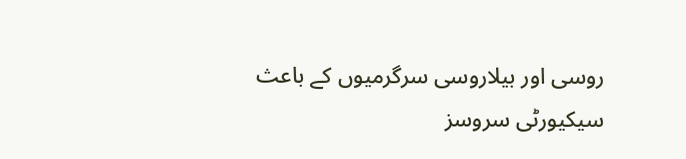روسی اور بیلاروسی سرگرمیوں کے باعث سیکیورٹی سروسز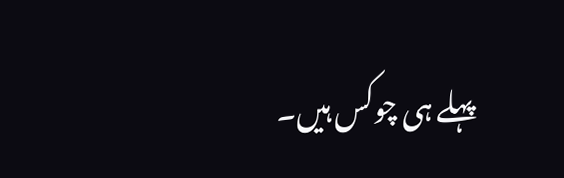پہلے ہی چوکس ہیں۔